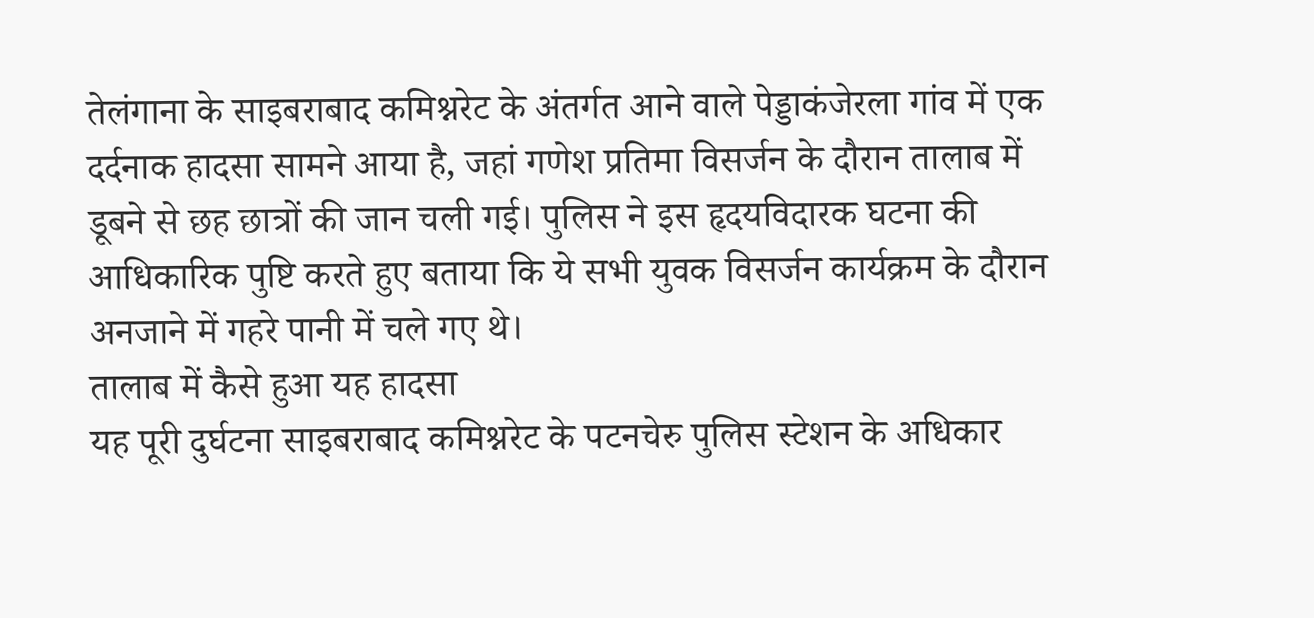तेलंगाना के साइबराबाद कमिश्नरेट के अंतर्गत आने वाले पेड्डाकंजेरला गांव में एक दर्दनाक हादसा सामने आया है, जहां गणेश प्रतिमा विसर्जन के दौरान तालाब में डूबने से छह छात्रों की जान चली गई। पुलिस ने इस हृदयविदारक घटना की आधिकारिक पुष्टि करते हुए बताया कि ये सभी युवक विसर्जन कार्यक्रम के दौरान अनजाने में गहरे पानी में चले गए थे।
तालाब में कैसे हुआ यह हादसा
यह पूरी दुर्घटना साइबराबाद कमिश्नरेट के पटनचेरु पुलिस स्टेशन के अधिकार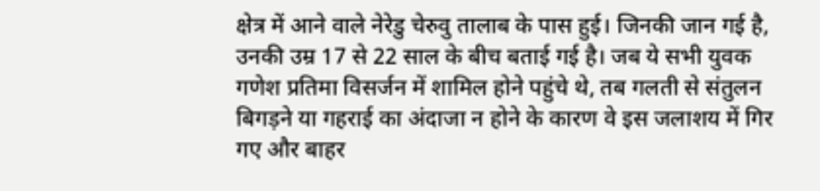क्षेत्र में आने वाले नेरेडु चेरुवु तालाब के पास हुई। जिनकी जान गई है, उनकी उम्र 17 से 22 साल के बीच बताई गई है। जब ये सभी युवक गणेश प्रतिमा विसर्जन में शामिल होने पहुंचे थे, तब गलती से संतुलन बिगड़ने या गहराई का अंदाजा न होने के कारण वे इस जलाशय में गिर गए और बाहर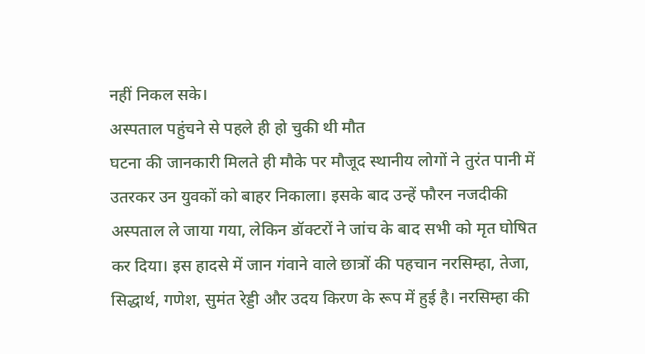नहीं निकल सके।
अस्पताल पहुंचने से पहले ही हो चुकी थी मौत
घटना की जानकारी मिलते ही मौके पर मौजूद स्थानीय लोगों ने तुरंत पानी में उतरकर उन युवकों को बाहर निकाला। इसके बाद उन्हें फौरन नजदीकी अस्पताल ले जाया गया, लेकिन डॉक्टरों ने जांच के बाद सभी को मृत घोषित कर दिया। इस हादसे में जान गंवाने वाले छात्रों की पहचान नरसिम्हा, तेजा, सिद्धार्थ, गणेश, सुमंत रेड्डी और उदय किरण के रूप में हुई है। नरसिम्हा की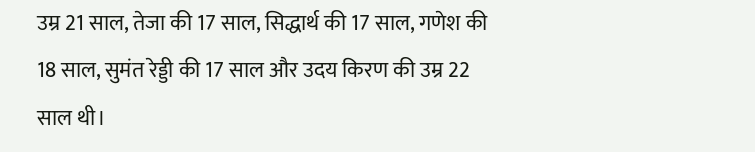उम्र 21 साल, तेजा की 17 साल, सिद्धार्थ की 17 साल, गणेश की 18 साल, सुमंत रेड्डी की 17 साल और उदय किरण की उम्र 22 साल थी।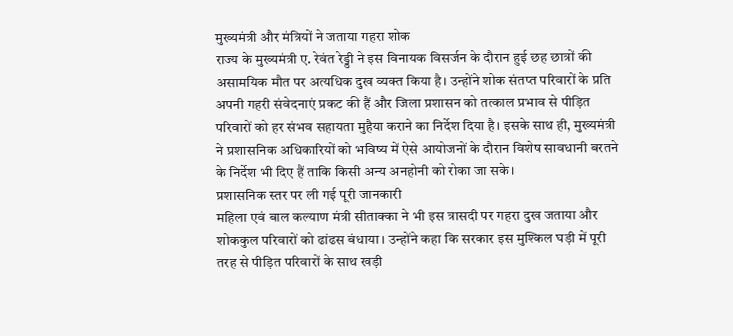मुख्यमंत्री और मंत्रियों ने जताया गहरा शोक
राज्य के मुख्यमंत्री ए. रेवंत रेड्डी ने इस विनायक विसर्जन के दौरान हुई छह छात्रों की असामयिक मौत पर अत्यधिक दुख व्यक्त किया है। उन्होंने शोक संतप्त परिवारों के प्रति अपनी गहरी संवेदनाएं प्रकट की हैं और जिला प्रशासन को तत्काल प्रभाव से पीड़ित परिवारों को हर संभव सहायता मुहैया कराने का निर्देश दिया है। इसके साथ ही, मुख्यमंत्री ने प्रशासनिक अधिकारियों को भविष्य में ऐसे आयोजनों के दौरान विशेष सावधानी बरतने के निर्देश भी दिए हैं ताकि किसी अन्य अनहोनी को रोका जा सके।
प्रशासनिक स्तर पर ली गई पूरी जानकारी
महिला एवं बाल कल्याण मंत्री सीताक्का ने भी इस त्रासदी पर गहरा दुख जताया और शोककुल परिवारों को ढांढस बंधाया। उन्होंने कहा कि सरकार इस मुश्किल घड़ी में पूरी तरह से पीड़ित परिवारों के साथ खड़ी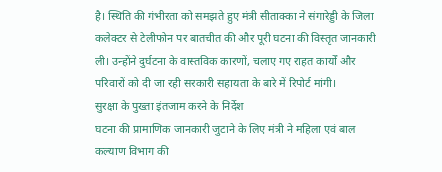है। स्थिति की गंभीरता को समझते हुए मंत्री सीताक्का ने संगारेड्डी के जिला कलेक्टर से टेलीफोन पर बातचीत की और पूरी घटना की विस्तृत जानकारी ली। उन्होंने दुर्घटना के वास्तविक कारणों, चलाए गए राहत कार्यों और परिवारों को दी जा रही सरकारी सहायता के बारे में रिपोर्ट मांगी।
सुरक्षा के पुख्ता इंतजाम करने के निर्देश
घटना की प्रामाणिक जानकारी जुटाने के लिए मंत्री ने महिला एवं बाल कल्याण विभाग की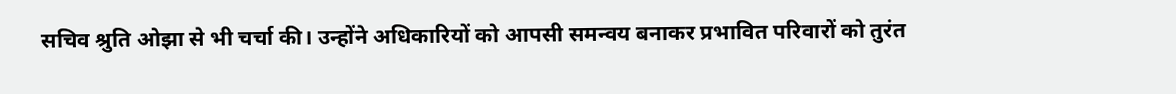सचिव श्रुति ओझा से भी चर्चा की। उन्होंने अधिकारियों को आपसी समन्वय बनाकर प्रभावित परिवारों को तुरंत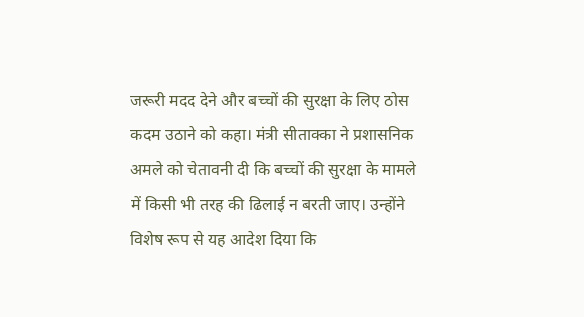जरूरी मदद देने और बच्चों की सुरक्षा के लिए ठोस कदम उठाने को कहा। मंत्री सीताक्का ने प्रशासनिक अमले को चेतावनी दी कि बच्चों की सुरक्षा के मामले में किसी भी तरह की ढिलाई न बरती जाए। उन्होंने विशेष रूप से यह आदेश दिया कि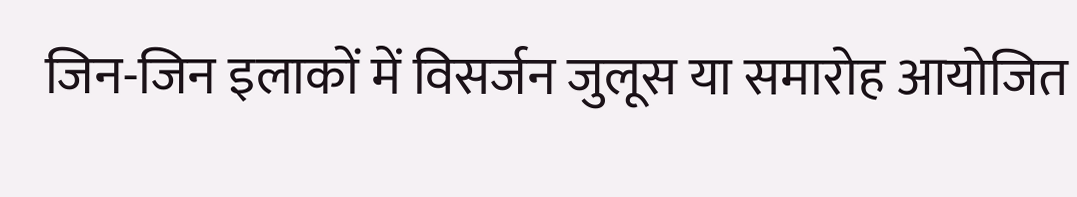जिन-जिन इलाकों में विसर्जन जुलूस या समारोह आयोजित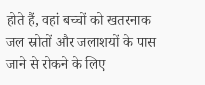होते हैं, वहां बच्चों को खतरनाक जल स्रोतों और जलाशयों के पास जाने से रोकने के लिए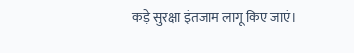कड़े सुरक्षा इंतजाम लागू किए जाएं।